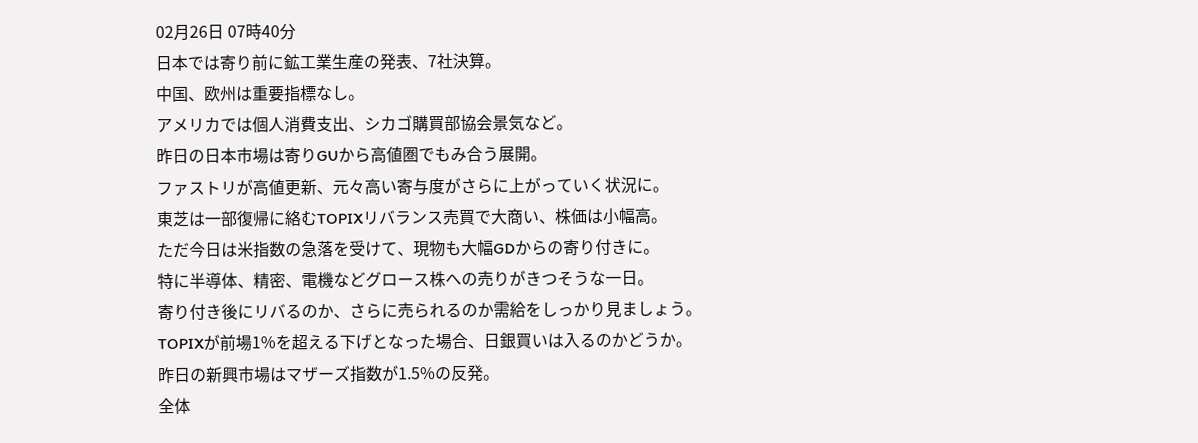02月26日 07時40分
日本では寄り前に鉱工業生産の発表、7社決算。
中国、欧州は重要指標なし。
アメリカでは個人消費支出、シカゴ購買部協会景気など。
昨日の日本市場は寄りGUから高値圏でもみ合う展開。
ファストリが高値更新、元々高い寄与度がさらに上がっていく状況に。
東芝は一部復帰に絡むTOPIXリバランス売買で大商い、株価は小幅高。
ただ今日は米指数の急落を受けて、現物も大幅GDからの寄り付きに。
特に半導体、精密、電機などグロース株への売りがきつそうな一日。
寄り付き後にリバるのか、さらに売られるのか需給をしっかり見ましょう。
TOPIXが前場1%を超える下げとなった場合、日銀買いは入るのかどうか。
昨日の新興市場はマザーズ指数が1.5%の反発。
全体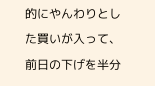的にやんわりとした買いが入って、前日の下げを半分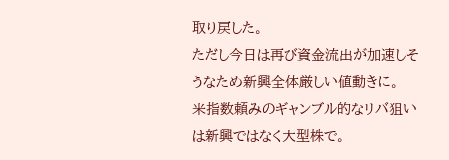取り戻した。
ただし今日は再び資金流出が加速しそうなため新興全体厳しい値動きに。
米指数頼みのギャンブル的なリバ狙いは新興ではなく大型株で。